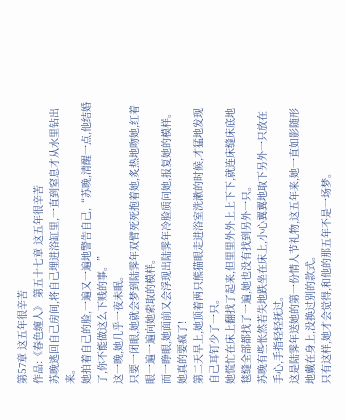第57章 这五年很辛苦
作品:《春色缠人》 第五十七章 这五年很辛苦
苏晚逃回自己房间,将自己埋进浴缸里,一直到窒息才从水里钻出来。
她拍着自己的脸,一遍又一遍地警告自己,“苏晚,清醒一点,他结婚了,你不能做这么下贱的事。”
这一晚,她几乎一夜未眠。
只要一闭眼,她就会梦到陆霁年双臂死死抱着她,炙热地吻她,红着眼一遍一遍向她索取的模样。
而一睁眼,她面前又会浮现出陆霁年冷脸质问她,报复她的模样。
她真的要疯了!
第二天早上,她顶着两只熊猫眼走进浴室洗漱的时候,才猛地发现自己耳钉少了一只。
她慌忙在床上翻找了起来,但里里外外上上下下,就连床缝床底地毯缝全部都找了一遍,她也没有找到另外一只。
苏晚有些怅然若失地跌坐在床上,小心翼翼地取下另外一只放在手心,手指轻轻抚过。
这是陆霁年送她的第一份情人节礼物,这五年来,她一直如影随形地戴在身上,没换过别的款式。
只有这样,她才会觉得,和他的那五年不是一场梦。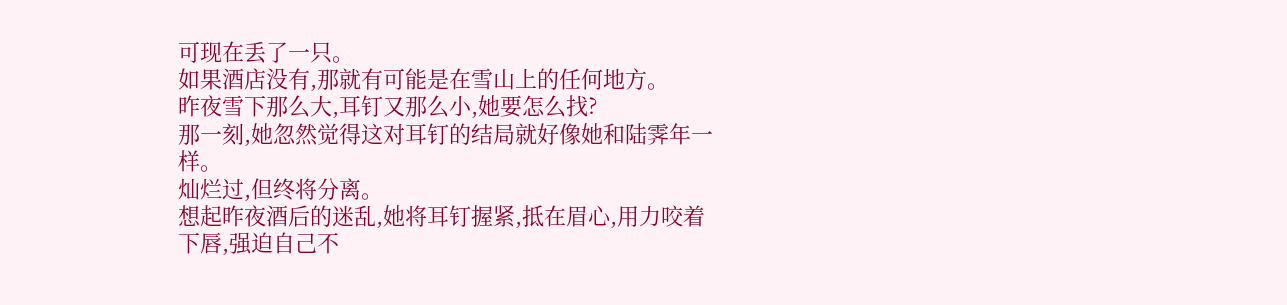可现在丢了一只。
如果酒店没有,那就有可能是在雪山上的任何地方。
昨夜雪下那么大,耳钉又那么小,她要怎么找?
那一刻,她忽然觉得这对耳钉的结局就好像她和陆霁年一样。
灿烂过,但终将分离。
想起昨夜酒后的迷乱,她将耳钉握紧,抵在眉心,用力咬着下唇,强迫自己不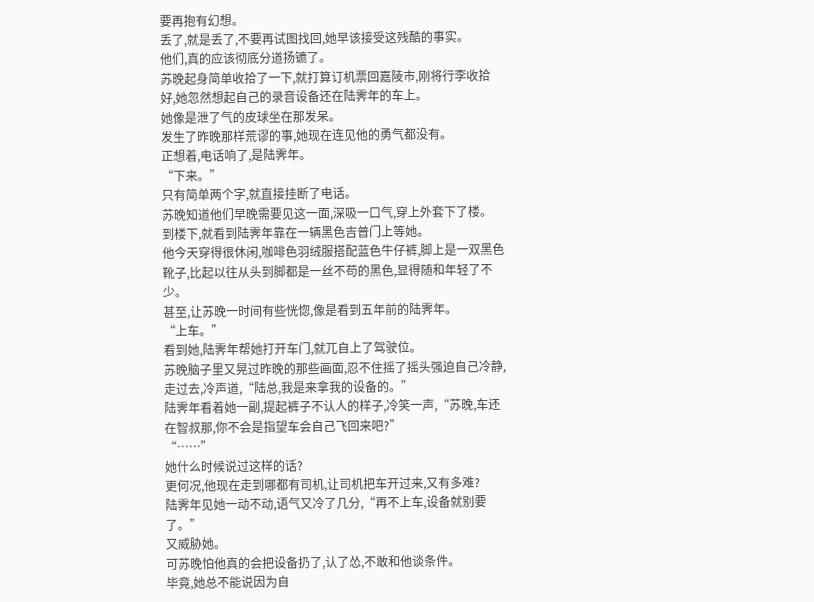要再抱有幻想。
丢了,就是丢了,不要再试图找回,她早该接受这残酷的事实。
他们,真的应该彻底分道扬镳了。
苏晚起身简单收拾了一下,就打算订机票回嘉陵市,刚将行李收拾好,她忽然想起自己的录音设备还在陆霁年的车上。
她像是泄了气的皮球坐在那发呆。
发生了昨晚那样荒谬的事,她现在连见他的勇气都没有。
正想着,电话响了,是陆霁年。
“下来。”
只有简单两个字,就直接挂断了电话。
苏晚知道他们早晚需要见这一面,深吸一口气,穿上外套下了楼。
到楼下,就看到陆霁年靠在一辆黑色吉普门上等她。
他今天穿得很休闲,咖啡色羽绒服搭配蓝色牛仔裤,脚上是一双黑色靴子,比起以往从头到脚都是一丝不苟的黑色,显得随和年轻了不少。
甚至,让苏晚一时间有些恍惚,像是看到五年前的陆霁年。
“上车。”
看到她,陆霁年帮她打开车门,就兀自上了驾驶位。
苏晚脑子里又晃过昨晚的那些画面,忍不住摇了摇头强迫自己冷静,走过去,冷声道,“陆总,我是来拿我的设备的。”
陆霁年看着她一副,提起裤子不认人的样子,冷笑一声,“苏晚,车还在智叔那,你不会是指望车会自己飞回来吧?”
“……”
她什么时候说过这样的话?
更何况,他现在走到哪都有司机,让司机把车开过来,又有多难?
陆霁年见她一动不动,语气又冷了几分,“再不上车,设备就别要了。”
又威胁她。
可苏晚怕他真的会把设备扔了,认了怂,不敢和他谈条件。
毕竟,她总不能说因为自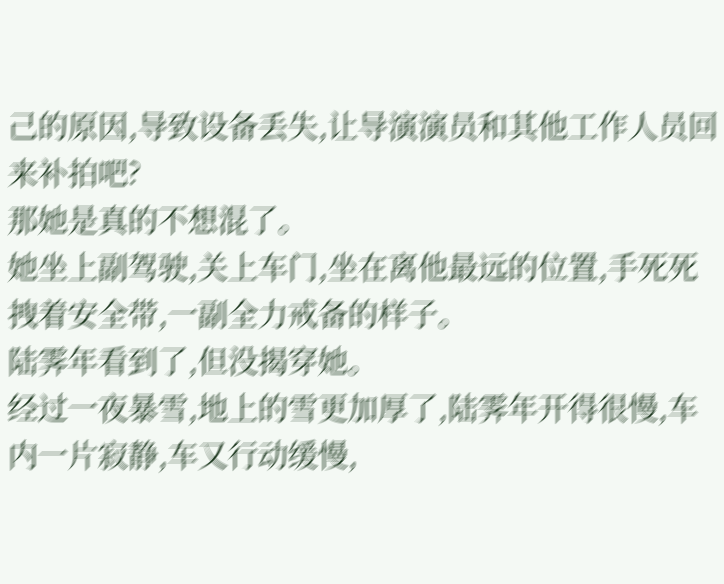己的原因,导致设备丢失,让导演演员和其他工作人员回来补拍吧?
那她是真的不想混了。
她坐上副驾驶,关上车门,坐在离他最远的位置,手死死拽着安全带,一副全力戒备的样子。
陆霁年看到了,但没揭穿她。
经过一夜暴雪,地上的雪更加厚了,陆霁年开得很慢,车内一片寂静,车又行动缓慢,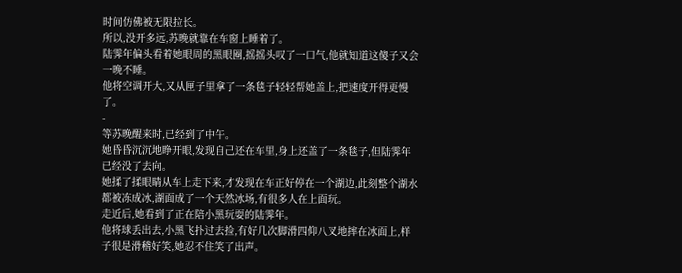时间仿佛被无限拉长。
所以,没开多远,苏晚就靠在车窗上睡着了。
陆霁年偏头看着她眼周的黑眼圈,摇摇头叹了一口气,他就知道这傻子又会一晚不睡。
他将空调开大,又从匣子里拿了一条毯子轻轻帮她盖上,把速度开得更慢了。
-
等苏晚醒来时,已经到了中午。
她昏昏沉沉地睁开眼,发现自己还在车里,身上还盖了一条毯子,但陆霁年已经没了去向。
她揉了揉眼睛从车上走下来,才发现在车正好停在一个湖边,此刻整个湖水都被冻成冰,湖面成了一个天然冰场,有很多人在上面玩。
走近后,她看到了正在陪小黑玩耍的陆霁年。
他将球丢出去,小黑飞扑过去捡,有好几次脚滑四仰八叉地摔在冰面上,样子很是滑稽好笑,她忍不住笑了出声。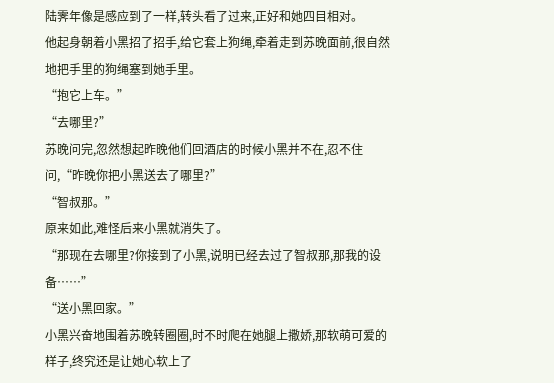陆霁年像是感应到了一样,转头看了过来,正好和她四目相对。
他起身朝着小黑招了招手,给它套上狗绳,牵着走到苏晚面前,很自然地把手里的狗绳塞到她手里。
“抱它上车。”
“去哪里?”
苏晚问完,忽然想起昨晚他们回酒店的时候小黑并不在,忍不住问,“昨晚你把小黑送去了哪里?”
“智叔那。”
原来如此,难怪后来小黑就消失了。
“那现在去哪里?你接到了小黑,说明已经去过了智叔那,那我的设备……”
“送小黑回家。”
小黑兴奋地围着苏晚转圈圈,时不时爬在她腿上撒娇,那软萌可爱的样子,终究还是让她心软上了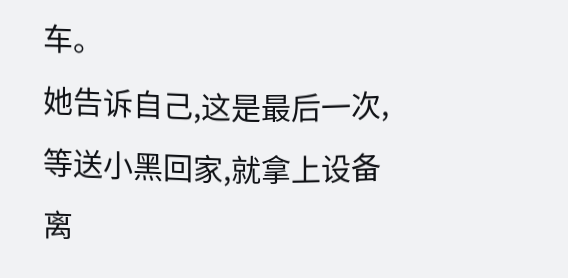车。
她告诉自己,这是最后一次,等送小黑回家,就拿上设备离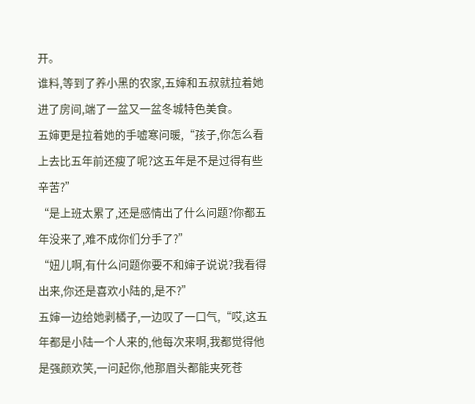开。
谁料,等到了养小黑的农家,五婶和五叔就拉着她进了房间,端了一盆又一盆冬城特色美食。
五婶更是拉着她的手嘘寒问暖,“孩子,你怎么看上去比五年前还瘦了呢?这五年是不是过得有些辛苦?”
“是上班太累了,还是感情出了什么问题?你都五年没来了,难不成你们分手了?”
“妞儿啊,有什么问题你要不和婶子说说?我看得出来,你还是喜欢小陆的,是不?”
五婶一边给她剥橘子,一边叹了一口气,“哎,这五年都是小陆一个人来的,他每次来啊,我都觉得他是强颜欢笑,一问起你,他那眉头都能夹死苍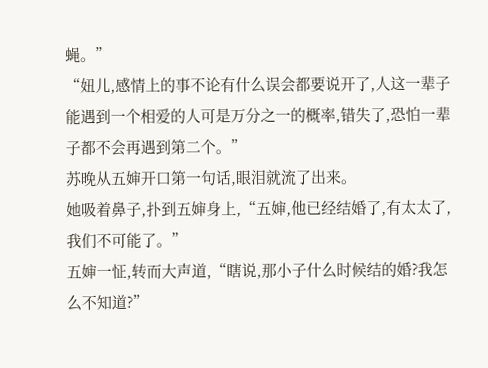蝇。”
“妞儿,感情上的事不论有什么误会都要说开了,人这一辈子能遇到一个相爱的人可是万分之一的概率,错失了,恐怕一辈子都不会再遇到第二个。”
苏晚从五婶开口第一句话,眼泪就流了出来。
她吸着鼻子,扑到五婶身上,“五婶,他已经结婚了,有太太了,我们不可能了。”
五婶一怔,转而大声道,“瞎说,那小子什么时候结的婚?我怎么不知道?”